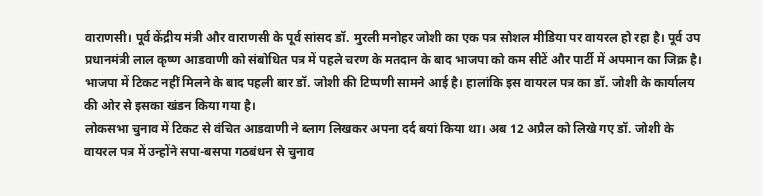वाराणसी। पूर्व केंद्रीय मंत्री और वाराणसी के पूर्व सांसद डॉ. मुरली मनोहर जोशी का एक पत्र सोशल मीडिया पर वायरल हो रहा है। पूर्व उप प्रधानमंत्री लाल कृष्ण आडवाणी को संबोधित पत्र में पहले चरण के मतदान के बाद भाजपा को कम सीटें और पार्टी में अपमान का जिक्र है। भाजपा में टिकट नहीं मिलने के बाद पहली बार डॉ. जोशी की टिप्पणी सामने आई है। हालांकि इस वायरल पत्र का डॉ. जोशी के कार्यालय की ओर से इसका खंडन किया गया है।
लोकसभा चुनाव में टिकट से वंचित आडवाणी ने ब्लाग लिखकर अपना दर्द बयां किया था। अब 12 अप्रैल को लिखे गए डॉ. जोशी के वायरल पत्र में उन्होंने सपा-बसपा गठबंधन से चुनाव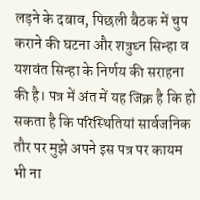लड़ने के दबाव, पिछली बैठक में चुप कराने की घटना और शत्रुघ्न सिन्हा व यशवंत सिन्हा के निर्णय की सराहना की है। पत्र में अंत में यह जिक्र है कि हो सकता है कि परिस्थितियां सार्वजनिक तौर पर मुझे अपने इस पत्र पर कायम भी ना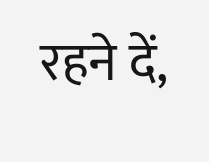रहने दें,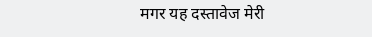मगर यह दस्तावेज मेरी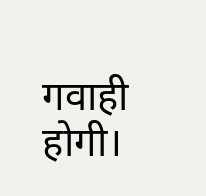गवाही होगी।